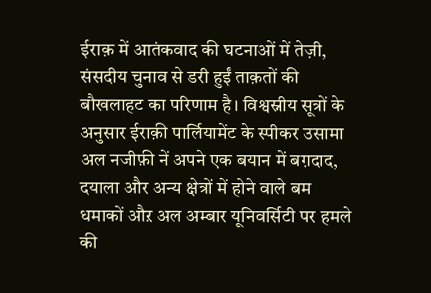ईराक़ में आतंकवाद की घटनाओं में तेज़ी, संसदीय चुनाव से डरी हुईं ताक़तों की बौखलाहट का परिणाम है। विश्वस्नीय सूत्रों के अनुसार ईराक़ी पार्लियामेंट के स्पीकर उसामा अल नजीफ़ी नें अपने एक बयान में बग़दाद, दयाला और अन्य क्षेत्रों में होने वाले बम धमाकों औऱ अल अम्बार यूनिवर्सिटी पर हमले की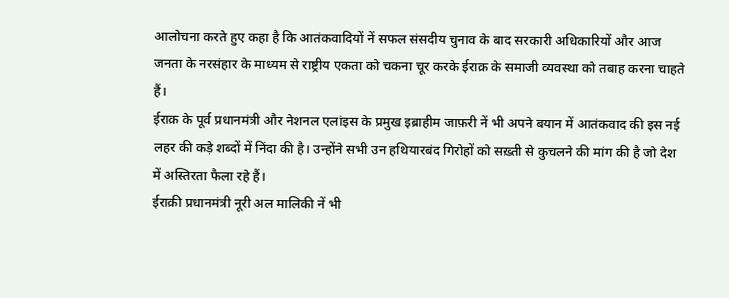आलोचना करते हुए कहा है कि आतंकवादियों नें सफल संसदीय चुनाव के बाद सरकारी अधिकारियों और आज जनता के नरसंहार के माध्यम से राष्ट्रीय एकता को चकना चूर करके ईराक़ के समाजी व्यवस्था को तबाह करना चाहते हैं।
ईराक़ के पूर्व प्रधानमंत्री और नेशनल एलांइस के प्रमुख इब्राहीम जाफ़री नें भी अपने बयान में आतंकवाद की इस नई लहर की कड़े शब्दों में निंदा की है। उन्होंने सभी उन हथियारबंद गिरोहों को सख़्ती से कुचलने की मांग की है जो देश में अस्तिरता फैला रहे हैं।
ईराक़ी प्रधानमंत्री नूरी अल मालिकी नें भी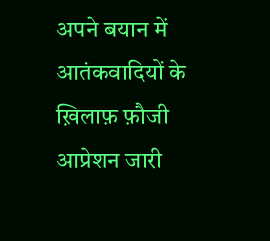अपने बयान में आतंकवादियों के ख़िलाफ़ फ़ौजी आप्रेशन जारी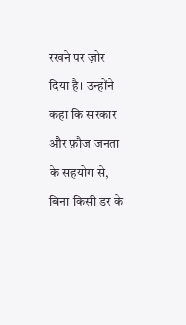रखने पर ज़ोर दिया है। उन्होंने कहा कि सरकार और फ़ौज जनता के सहयोग से, बिना किसी डर के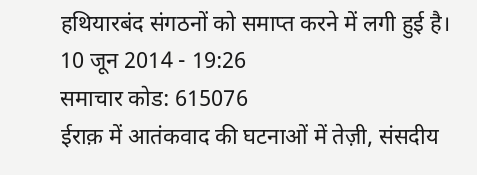हथियारबंद संगठनों को समाप्त करने में लगी हुई है।
10 जून 2014 - 19:26
समाचार कोड: 615076
ईराक़ में आतंकवाद की घटनाओं में तेज़ी, संसदीय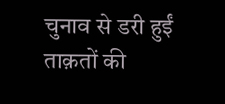चुनाव से डरी हुईं ताक़तों की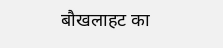बौखलाहट का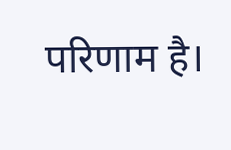परिणाम है।